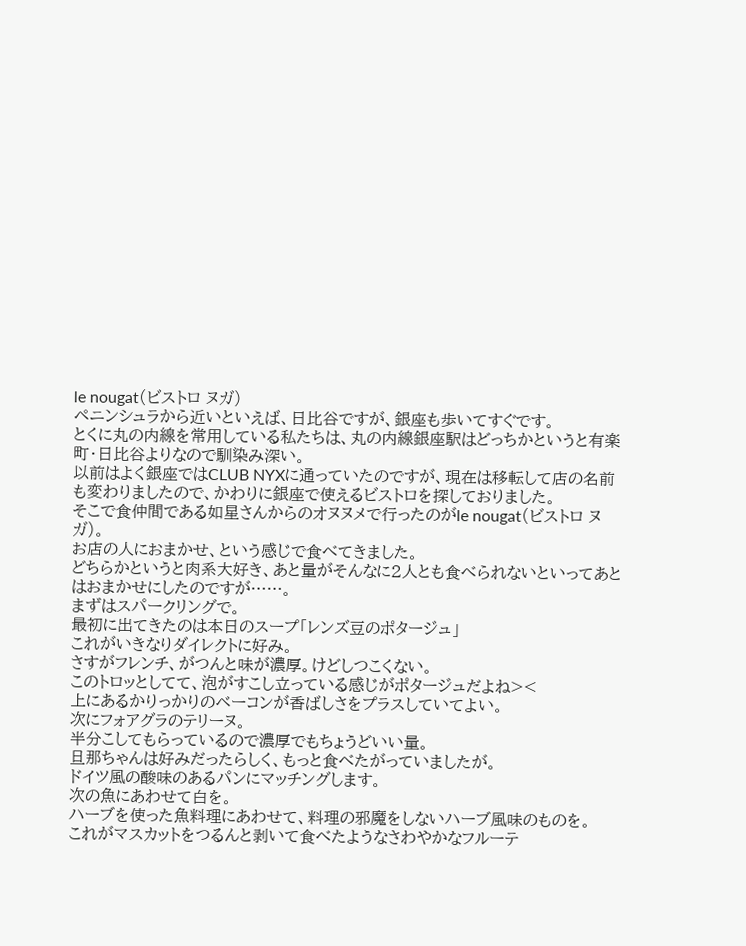le nougat(ビストロ ヌガ)
ペニンシュラから近いといえば、日比谷ですが、銀座も歩いてすぐです。
とくに丸の内線を常用している私たちは、丸の内線銀座駅はどっちかというと有楽町・日比谷よりなので馴染み深い。
以前はよく銀座ではCLUB NYXに通っていたのですが、現在は移転して店の名前も変わりましたので、かわりに銀座で使えるビストロを探しておりました。
そこで食仲間である如星さんからのオヌヌメで行ったのがle nougat(ビストロ ヌガ)。
お店の人におまかせ、という感じで食べてきました。
どちらかというと肉系大好き、あと量がそんなに2人とも食べられないといってあとはおまかせにしたのですが……。
まずはスパークリングで。
最初に出てきたのは本日のスープ「レンズ豆のポタージュ」
これがいきなりダイレクトに好み。
さすがフレンチ、がつんと味が濃厚。けどしつこくない。
このトロッとしてて、泡がすこし立っている感じがポタージュだよね><
上にあるかりっかりのベーコンが香ばしさをプラスしていてよい。
次にフォアグラのテリーヌ。
半分こしてもらっているので濃厚でもちょうどいい量。
旦那ちゃんは好みだったらしく、もっと食べたがっていましたが。
ドイツ風の酸味のあるパンにマッチングします。
次の魚にあわせて白を。
ハーブを使った魚料理にあわせて、料理の邪魔をしないハーブ風味のものを。
これがマスカットをつるんと剥いて食べたようなさわやかなフルーテ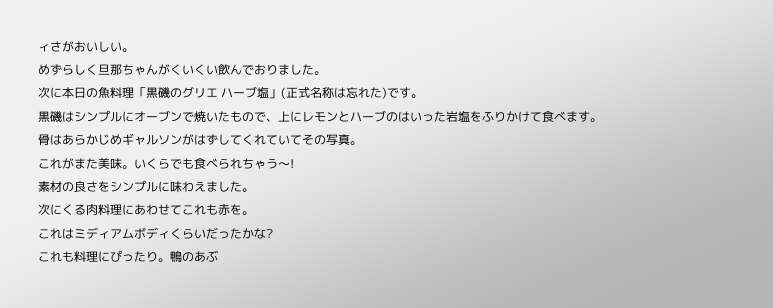ィさがおいしい。
めずらしく旦那ちゃんがくいくい飲んでおりました。
次に本日の魚料理「黒磯のグリエ ハーブ塩」(正式名称は忘れた)です。
黒磯はシンプルにオーブンで焼いたもので、上にレモンとハーブのはいった岩塩をふりかけて食べます。
骨はあらかじめギャルソンがはずしてくれていてその写真。
これがまた美味。いくらでも食べられちゃう〜!
素材の良さをシンプルに味わえました。
次にくる肉料理にあわせてこれも赤を。
これはミディアムボディくらいだったかな?
これも料理にぴったり。鴨のあぶ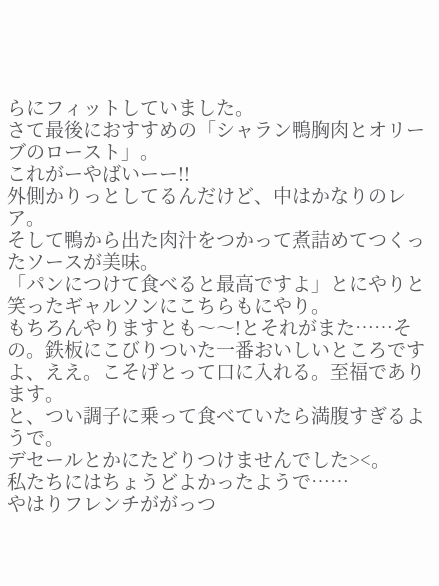らにフィットしていました。
さて最後におすすめの「シャラン鴨胸肉とオリーブのロースト」。
これがーやばいーー!!
外側かりっとしてるんだけど、中はかなりのレア。
そして鴨から出た肉汁をつかって煮詰めてつくったソースが美味。
「パンにつけて食べると最高ですよ」とにやりと笑ったギャルソンにこちらもにやり。
もちろんやりますとも〜〜!とそれがまた……その。鉄板にこびりついた一番おいしいところですよ、ええ。こそげとって口に入れる。至福であります。
と、つい調子に乗って食べていたら満腹すぎるようで。
デセールとかにたどりつけませんでした><。
私たちにはちょうどよかったようで……
やはりフレンチががっつ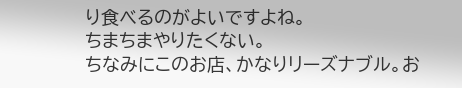り食べるのがよいですよね。
ちまちまやりたくない。
ちなみにこのお店、かなりリーズナブル。お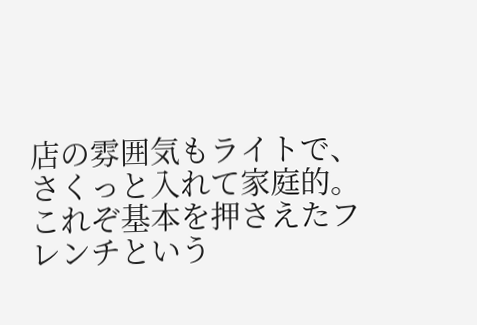店の雰囲気もライトで、さくっと入れて家庭的。
これぞ基本を押さえたフレンチという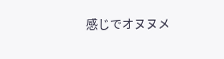感じでオヌヌメ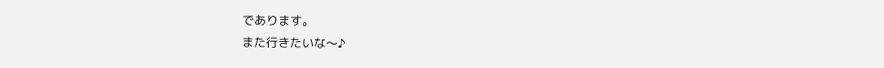であります。
また行きたいな〜♪